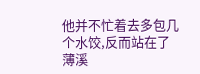他并不忙着去多包几个水饺,反而站在了薄溪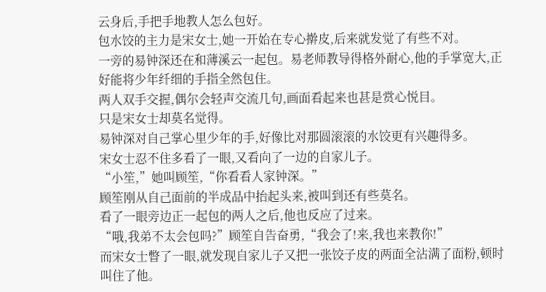云身后,手把手地教人怎么包好。
包水饺的主力是宋女士,她一开始在专心擀皮,后来就发觉了有些不对。
一旁的易钟深还在和薄溪云一起包。易老师教导得格外耐心,他的手掌宽大,正好能将少年纤细的手指全然包住。
两人双手交握,偶尔会轻声交流几句,画面看起来也甚是赏心悦目。
只是宋女士却莫名觉得。
易钟深对自己掌心里少年的手,好像比对那圆滚滚的水饺更有兴趣得多。
宋女士忍不住多看了一眼,又看向了一边的自家儿子。
“小笙,”她叫顾笙,“你看看人家钟深。”
顾笙刚从自己面前的半成品中抬起头来,被叫到还有些莫名。
看了一眼旁边正一起包的两人之后,他也反应了过来。
“哦,我弟不太会包吗?”顾笙自告奋勇,“我会了!来,我也来教你!”
而宋女士瞥了一眼,就发现自家儿子又把一张饺子皮的两面全沾满了面粉,顿时叫住了他。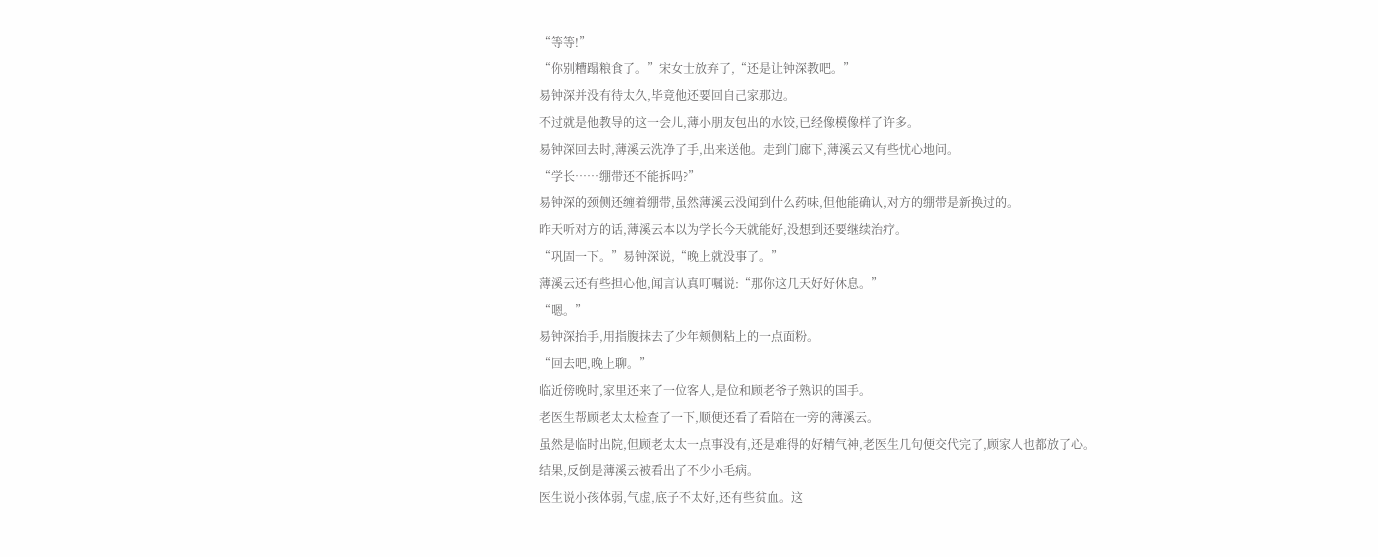“等等!”
“你别糟蹋粮食了。”宋女士放弃了,“还是让钟深教吧。”
易钟深并没有待太久,毕竟他还要回自己家那边。
不过就是他教导的这一会儿,薄小朋友包出的水饺,已经像模像样了许多。
易钟深回去时,薄溪云洗净了手,出来送他。走到门廊下,薄溪云又有些忧心地问。
“学长……绷带还不能拆吗?”
易钟深的颈侧还缠着绷带,虽然薄溪云没闻到什么药味,但他能确认,对方的绷带是新换过的。
昨天听对方的话,薄溪云本以为学长今天就能好,没想到还要继续治疗。
“巩固一下。”易钟深说,“晚上就没事了。”
薄溪云还有些担心他,闻言认真叮嘱说:“那你这几天好好休息。”
“嗯。”
易钟深抬手,用指腹抹去了少年颊侧粘上的一点面粉。
“回去吧,晚上聊。”
临近傍晚时,家里还来了一位客人,是位和顾老爷子熟识的国手。
老医生帮顾老太太检查了一下,顺便还看了看陪在一旁的薄溪云。
虽然是临时出院,但顾老太太一点事没有,还是难得的好精气神,老医生几句便交代完了,顾家人也都放了心。
结果,反倒是薄溪云被看出了不少小毛病。
医生说小孩体弱,气虚,底子不太好,还有些贫血。这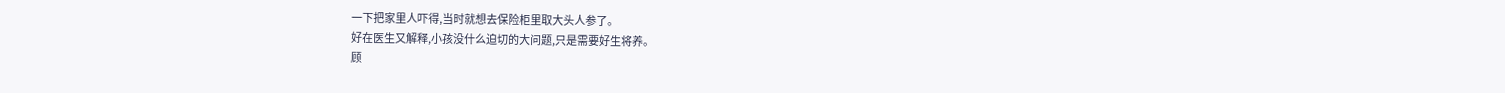一下把家里人吓得,当时就想去保险柜里取大头人参了。
好在医生又解释,小孩没什么迫切的大问题,只是需要好生将养。
顾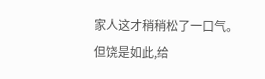家人这才稍稍松了一口气。
但饶是如此,给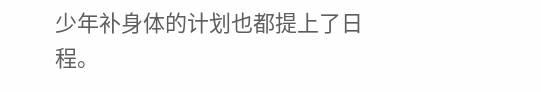少年补身体的计划也都提上了日程。